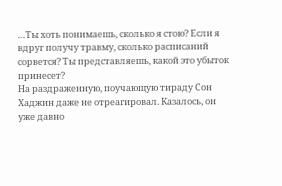…Ты хоть понимаешь, сколько я стою? Если я вдруг получу травму, сколько расписаний сорвется? Ты представляешь, какой это убыток принесет?
На раздраженную, поучающую тираду Сон Хаджин даже не отреагировал. Казалось, он уже давно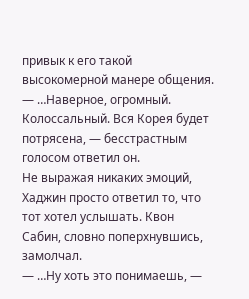привык к его такой высокомерной манере общения.
— …Наверное, огромный. Колоссальный. Вся Корея будет потрясена, — бесстрастным голосом ответил он.
Не выражая никаких эмоций, Хаджин просто ответил то, что тот хотел услышать. Квон Сабин, словно поперхнувшись, замолчал.
— …Ну хоть это понимаешь, —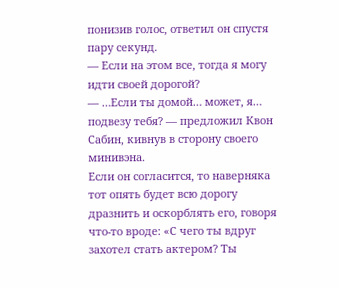понизив голос, ответил он спустя пару секунд.
— Если на этом все, тогда я могу идти своей дорогой?
— …Если ты домой… может, я… подвезу тебя? — предложил Квон Сабин, кивнув в сторону своего минивэна.
Если он согласится, то наверняка тот опять будет всю дорогу дразнить и оскорблять его, говоря что-то вроде: «С чего ты вдруг захотел стать актером? Ты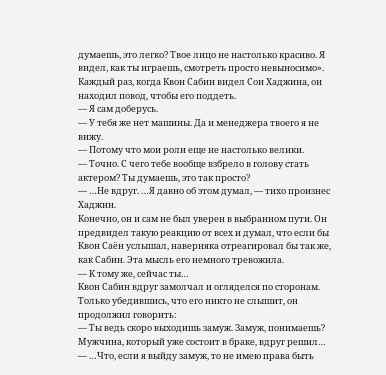думаешь, это легко? Твое лицо не настолько красиво. Я видел, как ты играешь, смотреть просто невыносимо».
Каждый раз, когда Квон Сабин видел Сон Хаджина, он находил повод, чтобы его поддеть.
— Я сам доберусь.
— У тебя же нет машины. Да и менеджера твоего я не вижу.
— Потому что мои роли еще не настолько велики.
— Точно. С чего тебе вообще взбрело в голову стать актером? Ты думаешь, это так просто?
— …Не вдруг. …Я давно об этом думал, — тихо произнес Хаджин.
Конечно, он и сам не был уверен в выбранном пути. Он предвидел такую реакцию от всех и думал, что если бы Квон Саён услышал, наверняка отреагировал бы так же, как Сабин. Эта мысль его немного тревожила.
— К тому же, сейчас ты…
Квон Сабин вдруг замолчал и огляделся по сторонам. Только убедившись, что его никто не слышит, он продолжил говорить:
— Ты ведь скоро выходишь замуж. Замуж, понимаешь? Мужчина, который уже состоит в браке, вдруг решил…
— …Что, если я выйду замуж, то не имею права быть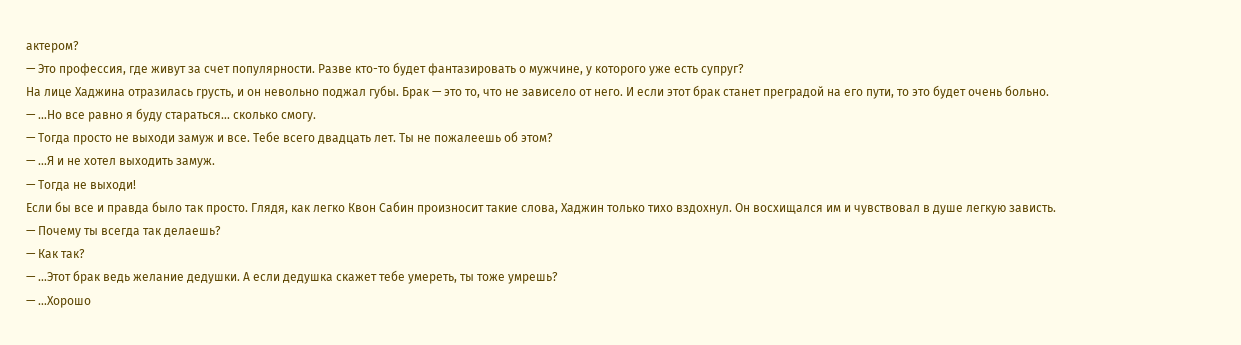актером?
— Это профессия, где живут за счет популярности. Разве кто-то будет фантазировать о мужчине, у которого уже есть супруг?
На лице Хаджина отразилась грусть, и он невольно поджал губы. Брак — это то, что не зависело от него. И если этот брак станет преградой на его пути, то это будет очень больно.
— …Но все равно я буду стараться… сколько смогу.
— Тогда просто не выходи замуж и все. Тебе всего двадцать лет. Ты не пожалеешь об этом?
— …Я и не хотел выходить замуж.
— Тогда не выходи!
Если бы все и правда было так просто. Глядя, как легко Квон Сабин произносит такие слова, Хаджин только тихо вздохнул. Он восхищался им и чувствовал в душе легкую зависть.
— Почему ты всегда так делаешь?
— Как так?
— …Этот брак ведь желание дедушки. А если дедушка скажет тебе умереть, ты тоже умрешь?
— …Хорошо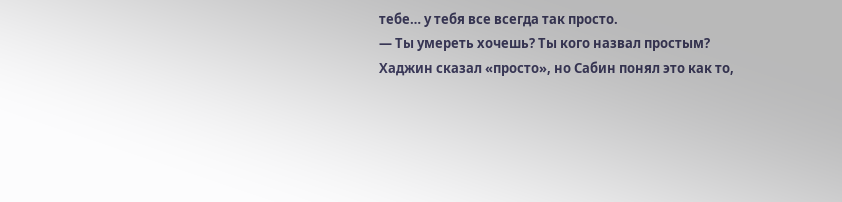тебе… у тебя все всегда так просто.
— Ты умереть хочешь? Ты кого назвал простым?
Хаджин сказал «просто», но Сабин понял это как то,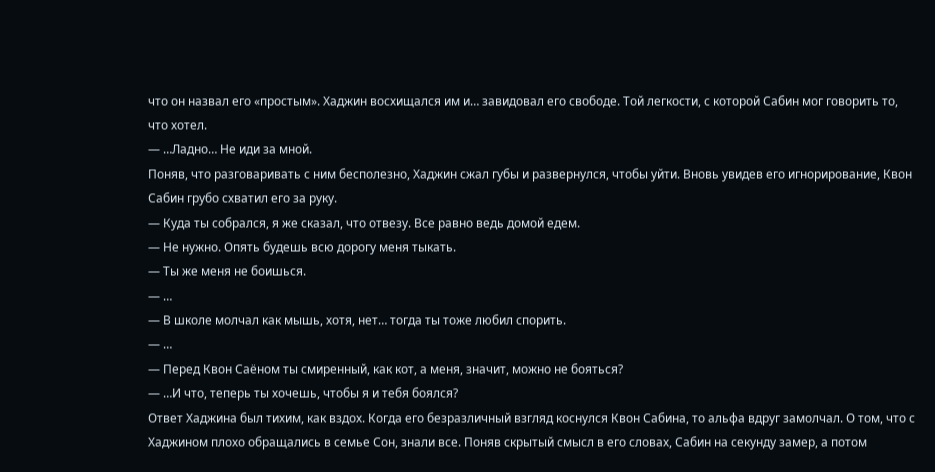что он назвал его «простым». Хаджин восхищался им и… завидовал его свободе. Той легкости, с которой Сабин мог говорить то, что хотел.
— …Ладно… Не иди за мной.
Поняв, что разговаривать с ним бесполезно, Хаджин сжал губы и развернулся, чтобы уйти. Вновь увидев его игнорирование, Квон Сабин грубо схватил его за руку.
— Куда ты собрался, я же сказал, что отвезу. Все равно ведь домой едем.
— Не нужно. Опять будешь всю дорогу меня тыкать.
— Ты же меня не боишься.
— …
— В школе молчал как мышь, хотя, нет… тогда ты тоже любил спорить.
— …
— Перед Квон Саёном ты смиренный, как кот, а меня, значит, можно не бояться?
— …И что, теперь ты хочешь, чтобы я и тебя боялся?
Ответ Хаджина был тихим, как вздох. Когда его безразличный взгляд коснулся Квон Сабина, то альфа вдруг замолчал. О том, что с Хаджином плохо обращались в семье Сон, знали все. Поняв скрытый смысл в его словах, Сабин на секунду замер, а потом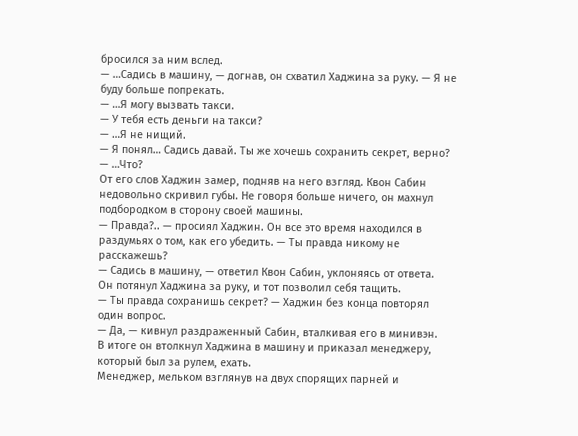бросился за ним вслед.
— …Садись в машину, — догнав, он схватил Хаджина за руку. — Я не буду больше попрекать.
— …Я могу вызвать такси.
— У тебя есть деньги на такси?
— …Я не нищий.
— Я понял… Садись давай. Ты же хочешь сохранить секрет, верно?
— …Что?
От его слов Хаджин замер, подняв на него взгляд. Квон Сабин недовольно скривил губы. Не говоря больше ничего, он махнул подбородком в сторону своей машины.
— Правда?.. — просиял Хаджин. Он все это время находился в раздумьях о том, как его убедить. — Ты правда никому не расскажешь?
— Садись в машину, — ответил Квон Сабин, уклоняясь от ответа.
Он потянул Хаджина за руку, и тот позволил себя тащить.
— Ты правда сохранишь секрет? — Хаджин без конца повторял один вопрос.
— Да, — кивнул раздраженный Сабин, вталкивая его в минивэн.
В итоге он втолкнул Хаджина в машину и приказал менеджеру, который был за рулем, ехать.
Менеджер, мельком взглянув на двух спорящих парней и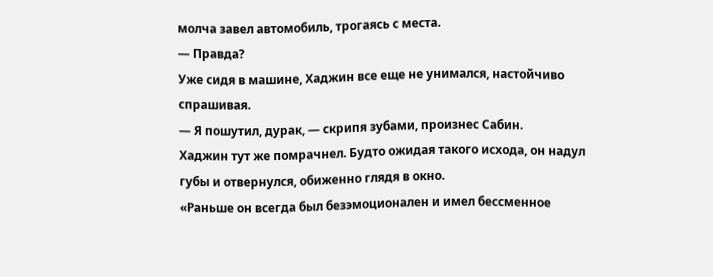молча завел автомобиль, трогаясь с места.
— Правда?
Уже сидя в машине, Хаджин все еще не унимался, настойчиво спрашивая.
— Я пошутил, дурак, — скрипя зубами, произнес Сабин.
Хаджин тут же помрачнел. Будто ожидая такого исхода, он надул губы и отвернулся, обиженно глядя в окно.
«Раньше он всегда был безэмоционален и имел бессменное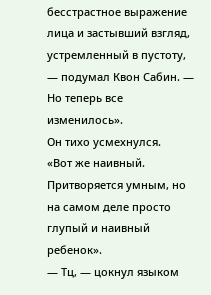бесстрастное выражение лица и застывший взгляд, устремленный в пустоту, — подумал Квон Сабин. — Но теперь все изменилось».
Он тихо усмехнулся.
«Вот же наивный. Притворяется умным, но на самом деле просто глупый и наивный ребенок».
— Тц, — цокнул языком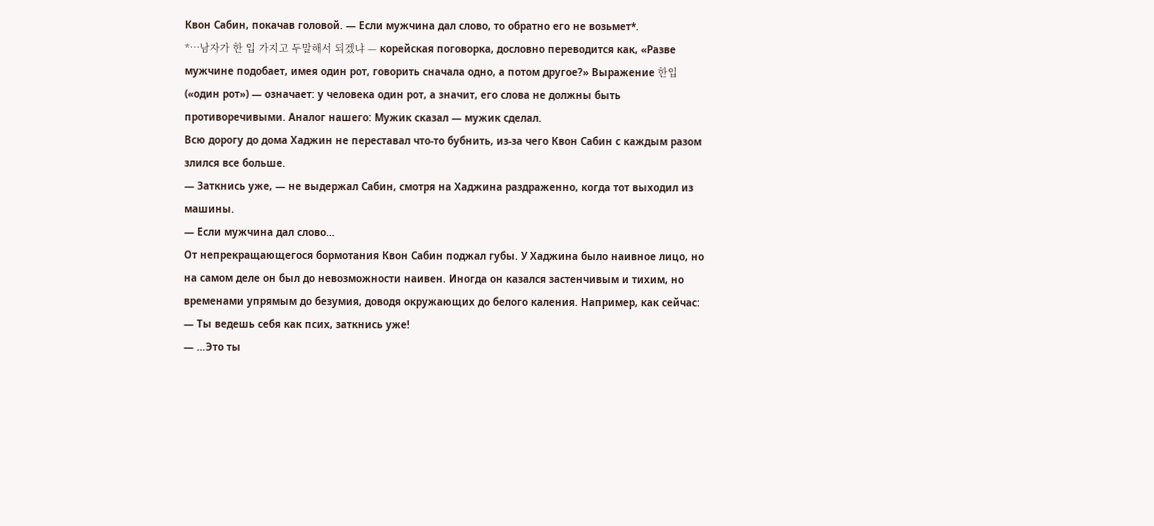Квон Сабин, покачав головой. — Если мужчина дал слово, то обратно его не возьмет*.
*…남자가 한 입 가지고 두말해서 되겠냐 — корейская поговорка, дословно переводится как, «Разве мужчине подобает, имея один рот, говорить сначала одно, а потом другое?» Выражение 한입 («один рот») — означает: у человека один рот, а значит, его слова не должны быть противоречивыми. Аналог нашего: Мужик сказал — мужик сделал.
Всю дорогу до дома Хаджин не переставал что-то бубнить, из-за чего Квон Сабин с каждым разом злился все больше.
— Заткнись уже, — не выдержал Сабин, смотря на Хаджина раздраженно, когда тот выходил из машины.
— Если мужчина дал слово…
От непрекращающегося бормотания Квон Сабин поджал губы. У Хаджина было наивное лицо, но на самом деле он был до невозможности наивен. Иногда он казался застенчивым и тихим, но временами упрямым до безумия, доводя окружающих до белого каления. Например, как сейчас:
— Ты ведешь себя как псих, заткнись уже!
— …Это ты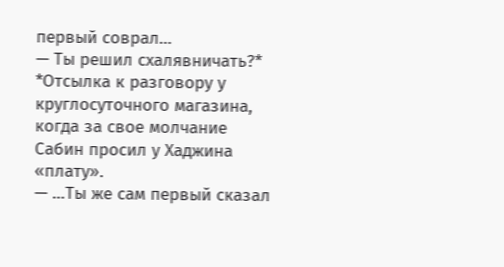первый соврал…
— Ты решил схалявничать?*
*Отсылка к разговору у круглосуточного магазина, когда за свое молчание Сабин просил у Хаджина «плату».
— …Ты же сам первый сказал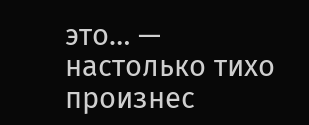это… — настолько тихо произнес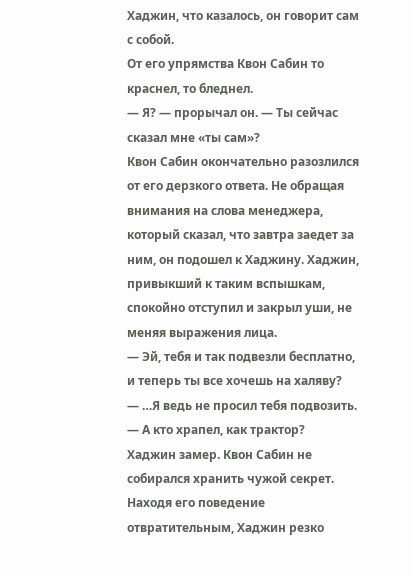Хаджин, что казалось, он говорит сам с собой.
От его упрямства Квон Сабин то краснел, то бледнел.
— Я? — прорычал он. — Ты сейчас сказал мне «ты сам»?
Квон Сабин окончательно разозлился от его дерзкого ответа. Не обращая внимания на слова менеджера, который сказал, что завтра заедет за ним, он подошел к Хаджину. Хаджин, привыкший к таким вспышкам, спокойно отступил и закрыл уши, не меняя выражения лица.
— Эй, тебя и так подвезли бесплатно, и теперь ты все хочешь на халяву?
— …Я ведь не просил тебя подвозить.
— А кто храпел, как трактор?
Хаджин замер. Квон Сабин не собирался хранить чужой секрет. Находя его поведение отвратительным, Хаджин резко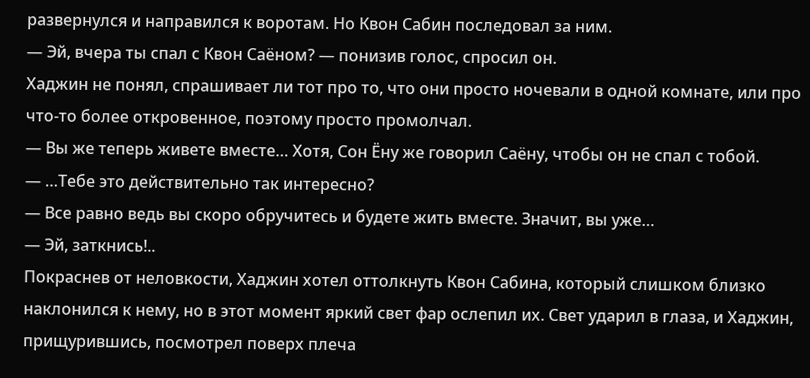развернулся и направился к воротам. Но Квон Сабин последовал за ним.
— Эй, вчера ты спал с Квон Саёном? — понизив голос, спросил он.
Хаджин не понял, спрашивает ли тот про то, что они просто ночевали в одной комнате, или про что-то более откровенное, поэтому просто промолчал.
— Вы же теперь живете вместе… Хотя, Сон Ёну же говорил Саёну, чтобы он не спал с тобой.
— …Тебе это действительно так интересно?
— Все равно ведь вы скоро обручитесь и будете жить вместе. Значит, вы уже…
— Эй, заткнись!..
Покраснев от неловкости, Хаджин хотел оттолкнуть Квон Сабина, который слишком близко наклонился к нему, но в этот момент яркий свет фар ослепил их. Свет ударил в глаза, и Хаджин, прищурившись, посмотрел поверх плеча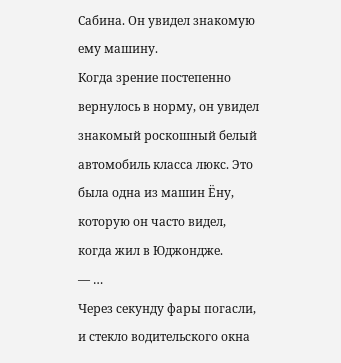Сабина. Он увидел знакомую ему машину.
Когда зрение постепенно вернулось в норму, он увидел знакомый роскошный белый автомобиль класса люкс. Это была одна из машин Ёну, которую он часто видел, когда жил в Юджондже.
— …
Через секунду фары погасли, и стекло водительского окна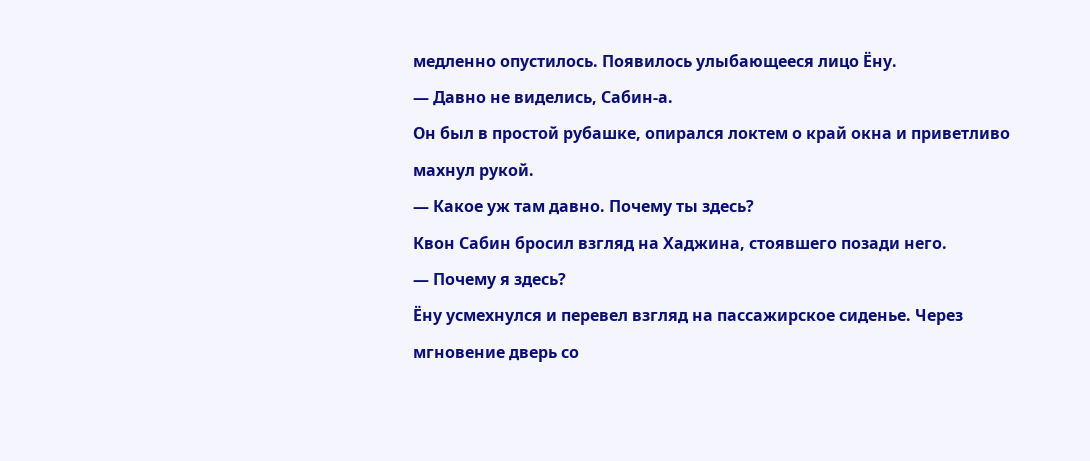медленно опустилось. Появилось улыбающееся лицо Ёну.
— Давно не виделись, Сабин-а.
Он был в простой рубашке, опирался локтем о край окна и приветливо махнул рукой.
— Какое уж там давно. Почему ты здесь?
Квон Сабин бросил взгляд на Хаджина, стоявшего позади него.
— Почему я здесь?
Ёну усмехнулся и перевел взгляд на пассажирское сиденье. Через мгновение дверь со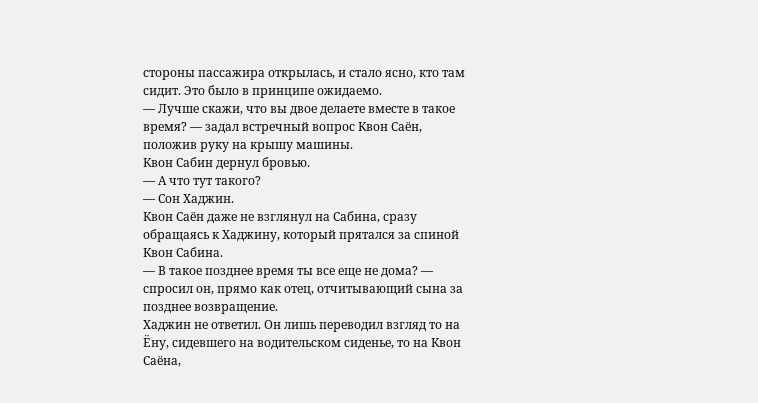стороны пассажира открылась, и стало ясно, кто там сидит. Это было в принципе ожидаемо.
— Лучше скажи, что вы двое делаете вместе в такое время? — задал встречный вопрос Квон Саён, положив руку на крышу машины.
Квон Сабин дернул бровью.
— А что тут такого?
— Сон Хаджин.
Квон Саён даже не взглянул на Сабина, сразу обращаясь к Хаджину, который прятался за спиной Квон Сабина.
— В такое позднее время ты все еще не дома? — спросил он, прямо как отец, отчитывающий сына за позднее возвращение.
Хаджин не ответил. Он лишь переводил взгляд то на Ёну, сидевшего на водительском сиденье, то на Квон Саёна,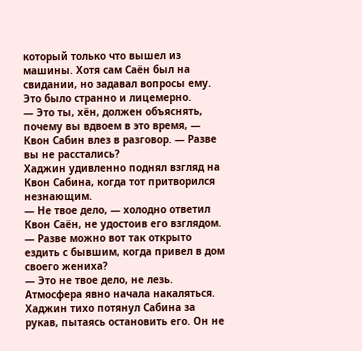который только что вышел из машины. Хотя сам Саён был на свидании, но задавал вопросы ему. Это было странно и лицемерно.
— Это ты, хён, должен объяснять, почему вы вдвоем в это время, — Квон Сабин влез в разговор. — Разве вы не расстались?
Хаджин удивленно поднял взгляд на Квон Сабина, когда тот притворился незнающим.
— Не твое дело, — холодно ответил Квон Саён, не удостоив его взглядом.
— Разве можно вот так открыто ездить с бывшим, когда привел в дом своего жениха?
— Это не твое дело, не лезь.
Атмосфера явно начала накаляться. Хаджин тихо потянул Сабина за рукав, пытаясь остановить его. Он не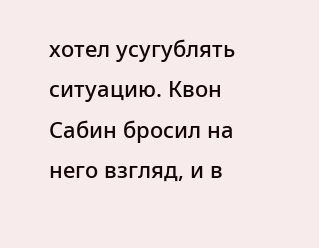хотел усугублять ситуацию. Квон Сабин бросил на него взгляд, и в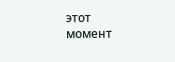этот момент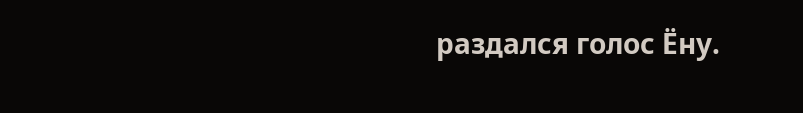раздался голос Ёну.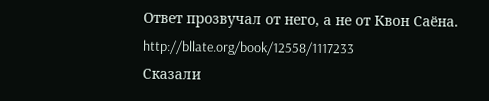Ответ прозвучал от него, а не от Квон Саёна.
http://bllate.org/book/12558/1117233
Сказали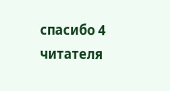спасибо 4 читателя